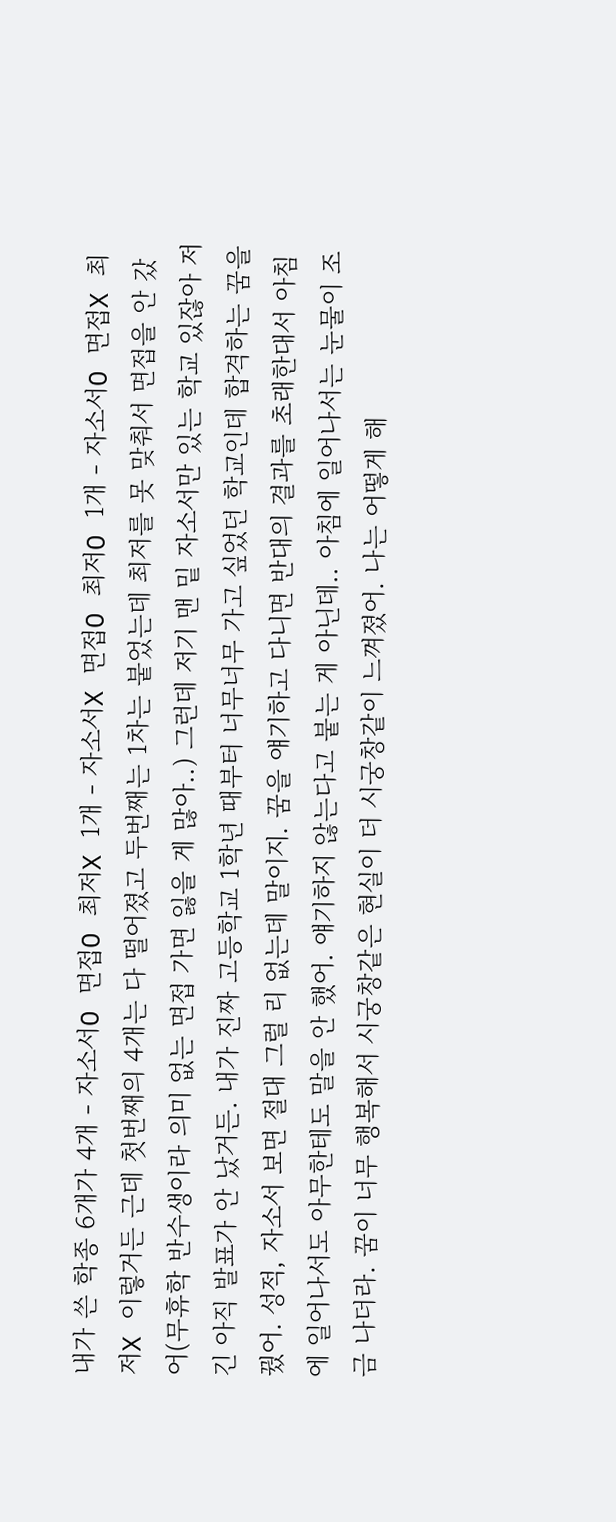내가 쓴 학종 6개가 4개 - 자소서O 면접O 최저X 1개 - 자소서X 면접O 최저O 1개 - 자소서O 면접X 최저X 이렇거든 근데 첫번째의 4개는 다 떨어졌고 두번째는 1차는 붙었는데 최저를 못 맞춰서 면접을 안 갔어(무휴학 반수생이라 의미 없는 면접 가면 잃을 게 많아..) 그런데 저기 맨 밑 자소서만 있는 학교 있잖아 저긴 아직 발표가 안 났거든. 내가 진짜 고등학교 1학년 때부터 너무너무 가고 싶었던 학교인데 합격하는 꿈을 꿨어. 성적, 자소서 보면 절대 그럴 리 없는데 말이지. 꿈을 얘기하고 다니면 반대의 결과를 초래한대서 아침에 일어나서도 아무한테도 말을 안 했어. 얘기하지 않는다고 붙는 게 아닌데.. 아침에 일어나서는 눈물이 조금 나더라. 꿈이 너무 행복해서 시궁창같은 현실이 더 시궁창같이 느껴졌어. 나는 어떻게 해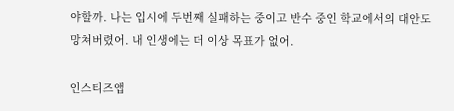야할까. 나는 입시에 두번째 실패하는 중이고 반수 중인 학교에서의 대안도 망쳐버렸어. 내 인생에는 더 이상 목표가 없어.

인스티즈앱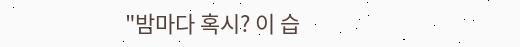"밤마다 혹시? 이 습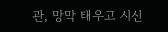관, 망막 태우고 시신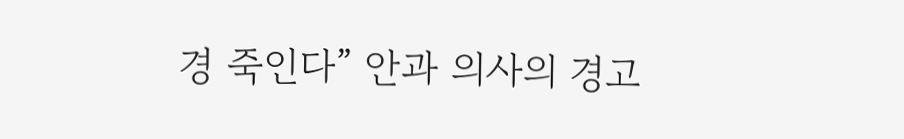경 죽인다” 안과 의사의 경고